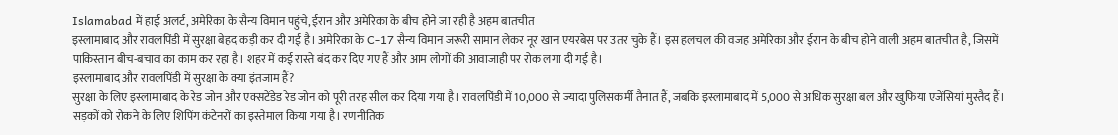Islamabad में हाई अलर्ट, अमेरिका के सैन्य विमान पहुंचे, ईरान और अमेरिका के बीच होने जा रही है अहम बातचीत
इस्लामाबाद और रावलपिंडी में सुरक्षा बेहद कड़ी कर दी गई है। अमेरिका के C-17 सैन्य विमान जरूरी सामान लेकर नूर खान एयरबेस पर उतर चुके हैं। इस हलचल की वजह अमेरिका और ईरान के बीच होने वाली अहम बातचीत है, जिसमें पाकिस्तान बीच-बचाव का काम कर रहा है। शहर में कई रास्ते बंद कर दिए गए हैं और आम लोगों की आवाजाही पर रोक लगा दी गई है।
इस्लामाबाद और रावलपिंडी में सुरक्षा के क्या इंतजाम हैं?
सुरक्षा के लिए इस्लामाबाद के रेड जोन और एक्सटेंडेड रेड जोन को पूरी तरह सील कर दिया गया है। रावलपिंडी में 10,000 से ज्यादा पुलिसकर्मी तैनात हैं, जबकि इस्लामाबाद में 5,000 से अधिक सुरक्षा बल और खुफिया एजेंसियां मुस्तैद हैं। सड़कों को रोकने के लिए शिपिंग कंटेनरों का इस्तेमाल किया गया है। रणनीतिक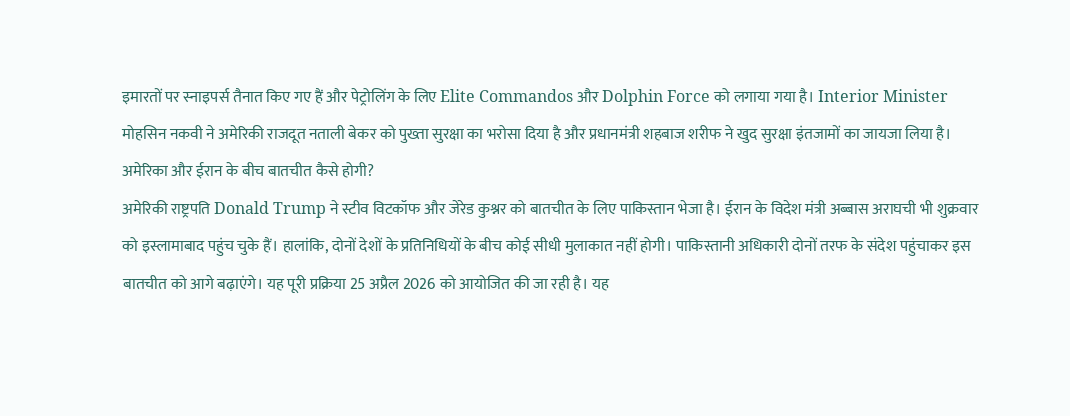इमारतों पर स्नाइपर्स तैनात किए गए हैं और पेट्रोलिंग के लिए Elite Commandos और Dolphin Force को लगाया गया है। Interior Minister मोहसिन नकवी ने अमेरिकी राजदूत नताली बेकर को पुख्ता सुरक्षा का भरोसा दिया है और प्रधानमंत्री शहबाज शरीफ ने खुद सुरक्षा इंतजामों का जायजा लिया है।
अमेरिका और ईरान के बीच बातचीत कैसे होगी?
अमेरिकी राष्ट्रपति Donald Trump ने स्टीव विटकॉफ और जेरेड कुश्नर को बातचीत के लिए पाकिस्तान भेजा है। ईरान के विदेश मंत्री अब्बास अराघची भी शुक्रवार को इस्लामाबाद पहुंच चुके हैं। हालांकि, दोनों देशों के प्रतिनिधियों के बीच कोई सीधी मुलाकात नहीं होगी। पाकिस्तानी अधिकारी दोनों तरफ के संदेश पहुंचाकर इस बातचीत को आगे बढ़ाएंगे। यह पूरी प्रक्रिया 25 अप्रैल 2026 को आयोजित की जा रही है। यह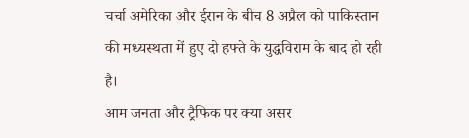चर्चा अमेरिका और ईरान के बीच 8 अप्रैल को पाकिस्तान की मध्यस्थता में हुए दो हफ्ते के युद्धविराम के बाद हो रही है।
आम जनता और ट्रैफिक पर क्या असर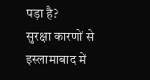पड़ा है?
सुरक्षा कारणों से इस्लामाबाद में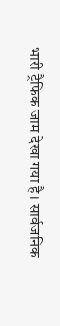भारी ट्रैफिक जाम देखा गया है। सार्वजनिक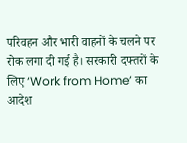परिवहन और भारी वाहनों के चलने पर रोक लगा दी गई है। सरकारी दफ्तरों के लिए ‘Work from Home’ का आदेश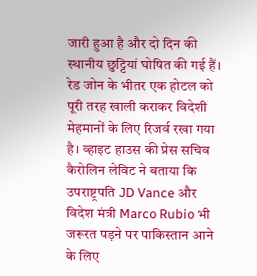जारी हुआ है और दो दिन की स्थानीय छुट्टियां घोषित की गई हैं। रेड जोन के भीतर एक होटल को पूरी तरह खाली कराकर विदेशी मेहमानों के लिए रिजर्व रखा गया है। व्हाइट हाउस की प्रेस सचिव कैरोलिन लेविट ने बताया कि उपराष्ट्रपति JD Vance और विदेश मंत्री Marco Rubio भी जरूरत पड़ने पर पाकिस्तान आने के लिए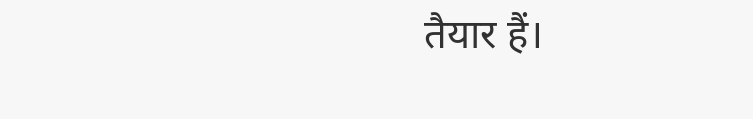तैयार हैं।